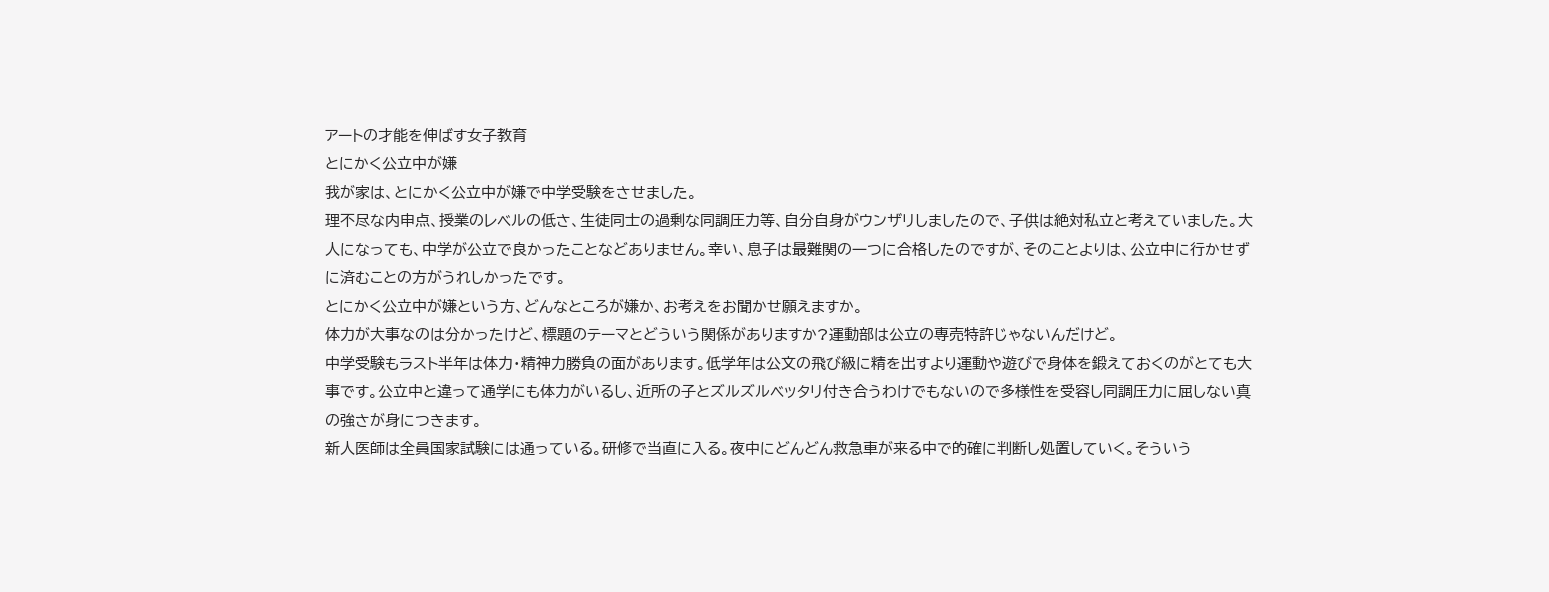アートの才能を伸ばす女子教育
とにかく公立中が嫌
我が家は、とにかく公立中が嫌で中学受験をさせました。
理不尽な内申点、授業のレベルの低さ、生徒同士の過剰な同調圧力等、自分自身がウンザリしましたので、子供は絶対私立と考えていました。大人になっても、中学が公立で良かったことなどありません。幸い、息子は最難関の一つに合格したのですが、そのことよりは、公立中に行かせずに済むことの方がうれしかったです。
とにかく公立中が嫌という方、どんなところが嫌か、お考えをお聞かせ願えますか。
体力が大事なのは分かったけど、標題のテーマとどういう関係がありますか?運動部は公立の専売特許じゃないんだけど。
中学受験もラスト半年は体力・精神力勝負の面があります。低学年は公文の飛び級に精を出すより運動や遊びで身体を鍛えておくのがとても大事です。公立中と違って通学にも体力がいるし、近所の子とズルズルベッタリ付き合うわけでもないので多様性を受容し同調圧力に屈しない真の強さが身につきます。
新人医師は全員国家試験には通っている。研修で当直に入る。夜中にどんどん救急車が来る中で的確に判断し処置していく。そういう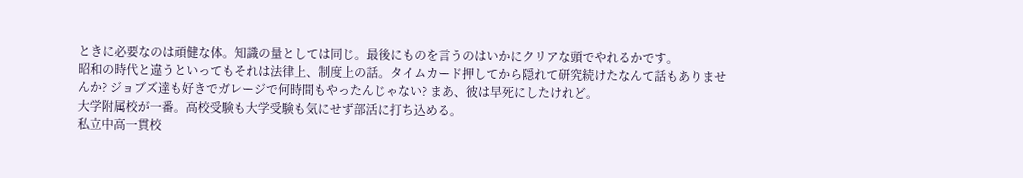ときに必要なのは頑健な体。知識の量としては同じ。最後にものを言うのはいかにクリアな頭でやれるかです。
昭和の時代と違うといってもそれは法律上、制度上の話。タイムカード押してから隠れて研究続けたなんて話もありませんか? ジョブズ達も好きでガレージで何時間もやったんじゃない? まあ、彼は早死にしたけれど。
大学附属校が一番。高校受験も大学受験も気にせず部活に打ち込める。
私立中高一貫校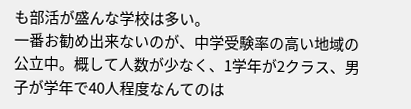も部活が盛んな学校は多い。
一番お勧め出来ないのが、中学受験率の高い地域の公立中。概して人数が少なく、1学年が2クラス、男子が学年で40人程度なんてのは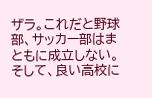ザラ。これだと野球部、サッカー部はまともに成立しない。そして、良い高校に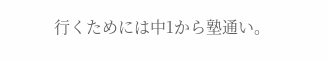行くためには中1から塾通い。